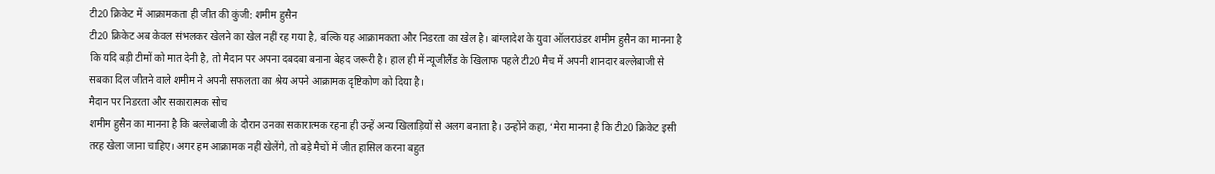टी20 क्रिकेट में आक्रामकता ही जीत की कुंजी: शमीम हुसैन
टी20 क्रिकेट अब केवल संभलकर खेलने का खेल नहीं रह गया है, बल्कि यह आक्रामकता और निडरता का खेल है। बांग्लादेश के युवा ऑलराउंडर शमीम हुसैन का मानना है कि यदि बड़ी टीमों को मात देनी है, तो मैदान पर अपना दबदबा बनाना बेहद जरूरी है। हाल ही में न्यूजीलैंड के खिलाफ पहले टी20 मैच में अपनी शानदार बल्लेबाजी से सबका दिल जीतने वाले शमीम ने अपनी सफलता का श्रेय अपने आक्रामक दृष्टिकोण को दिया है।
मैदान पर निडरता और सकारात्मक सोच
शमीम हुसैन का मानना है कि बल्लेबाजी के दौरान उनका सकारात्मक रहना ही उन्हें अन्य खिलाड़ियों से अलग बनाता है। उन्होंने कहा, ‘मेरा मानना है कि टी20 क्रिकेट इसी तरह खेला जाना चाहिए। अगर हम आक्रामक नहीं खेलेंगे, तो बड़े मैचों में जीत हासिल करना बहुत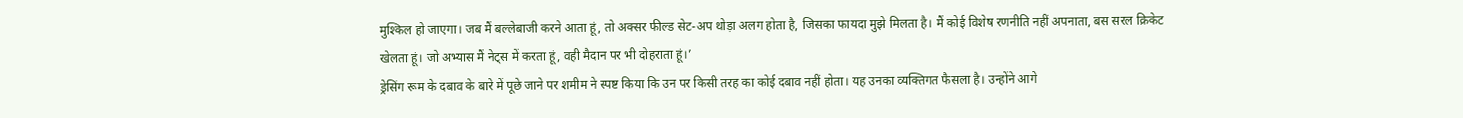मुश्किल हो जाएगा। जब मैं बल्लेबाजी करने आता हूं, तो अक्सर फील्ड सेट-अप थोड़ा अलग होता है, जिसका फायदा मुझे मिलता है। मैं कोई विशेष रणनीति नहीं अपनाता, बस सरल क्रिकेट खेलता हूं। जो अभ्यास मैं नेट्स में करता हूं, वही मैदान पर भी दोहराता हूं।’
ड्रेसिंग रूम के दबाव के बारे में पूछे जाने पर शमीम ने स्पष्ट किया कि उन पर किसी तरह का कोई दबाव नहीं होता। यह उनका व्यक्तिगत फैसला है। उन्होंने आगे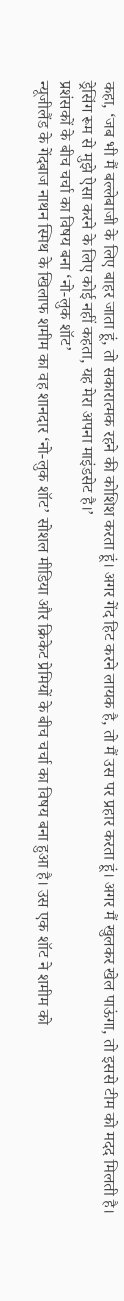कहा, ‘जब भी मैं बल्लेबाजी के लिए बाहर जाता हूं, तो सकारात्मक रहने की कोशिश करता हूं। अगर गेंद हिट करने लायक है, तो मैं उस पर प्रहार करता हूं। अगर मैं खुलकर खेल पाऊंगा, तो इससे टीम को मदद मिलती है। ड्रेसिंग रूम से मुझे ऐसा करने के लिए कोई नहीं कहता, यह मेरा अपना माइंडसेट है।’
प्रशंसकों के बीच चर्चा का विषय बना ‘नो-लुक शॉट’
न्यूजीलैंड के गेंदबाज नाथन स्मिथ के खिलाफ शमीम का वह शानदार ‘नो-लुक शॉट’ सोशल मीडिया और क्रिकेट प्रेमियों के बीच चर्चा का विषय बना हुआ है। उस एक शॉट ने शमीम को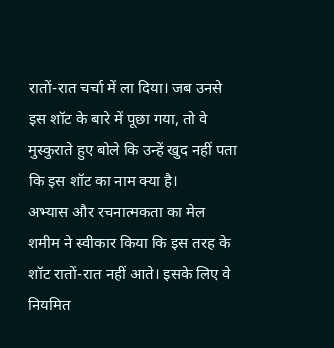रातों-रात चर्चा में ला दिया। जब उनसे इस शॉट के बारे में पूछा गया, तो वे मुस्कुराते हुए बोले कि उन्हें खुद नहीं पता कि इस शॉट का नाम क्या है।
अभ्यास और रचनात्मकता का मेल
शमीम ने स्वीकार किया कि इस तरह के शॉट रातों-रात नहीं आते। इसके लिए वे नियमित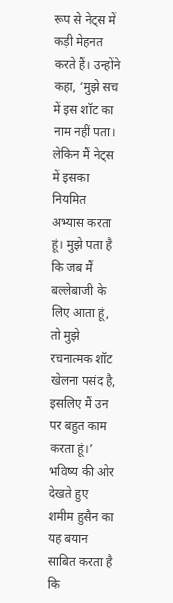रूप से नेट्स में कड़ी मेहनत करते हैं। उन्होंने कहा, ‘मुझे सच में इस शॉट का नाम नहीं पता। लेकिन मैं नेट्स में इसका नियमित अभ्यास करता हूं। मुझे पता है कि जब मैं बल्लेबाजी के लिए आता हूं, तो मुझे रचनात्मक शॉट खेलना पसंद है, इसलिए मैं उन पर बहुत काम करता हूं।’
भविष्य की ओर देखते हुए
शमीम हुसैन का यह बयान साबित करता है कि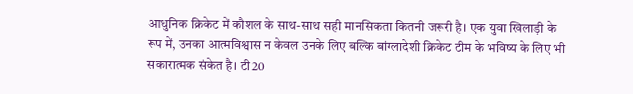आधुनिक क्रिकेट में कौशल के साथ-साथ सही मानसिकता कितनी जरूरी है। एक युवा खिलाड़ी के रूप में, उनका आत्मविश्वास न केवल उनके लिए बल्कि बांग्लादेशी क्रिकेट टीम के भविष्य के लिए भी सकारात्मक संकेत है। टी20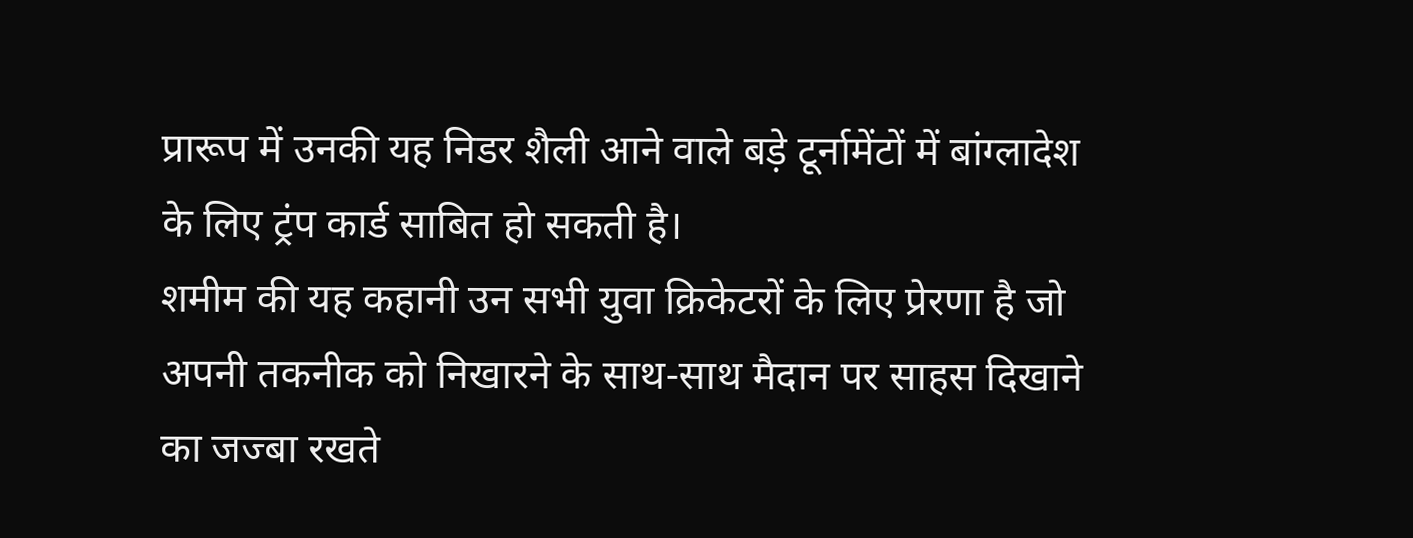प्रारूप में उनकी यह निडर शैली आने वाले बड़े टूर्नामेंटों में बांग्लादेश के लिए ट्रंप कार्ड साबित हो सकती है।
शमीम की यह कहानी उन सभी युवा क्रिकेटरों के लिए प्रेरणा है जो अपनी तकनीक को निखारने के साथ-साथ मैदान पर साहस दिखाने का जज्बा रखते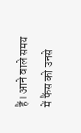हैं। आने वाले समय में फैंस को उनसे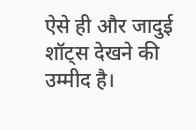ऐसे ही और जादुई शॉट्स देखने की उम्मीद है।